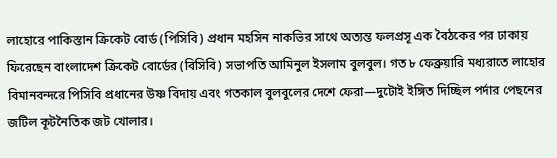লাহোরে পাকিস্তান ক্রিকেট বোর্ড (পিসিবি) প্রধান মহসিন নাকভির সাথে অত্যন্ত ফলপ্রসূ এক বৈঠকের পর ঢাকায় ফিরেছেন বাংলাদেশ ক্রিকেট বোর্ডের (বিসিবি) সভাপতি আমিনুল ইসলাম বুলবুল। গত ৮ ফেব্রুয়ারি মধ্যরাতে লাহোর বিমানবন্দরে পিসিবি প্রধানের উষ্ণ বিদায় এবং গতকাল বুলবুলের দেশে ফেরা—দুটোই ইঙ্গিত দিচ্ছিল পর্দার পেছনের জটিল কূটনৈতিক জট খোলার।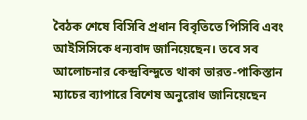বৈঠক শেষে বিসিবি প্রধান বিবৃতিতে পিসিবি এবং আইসিসিকে ধন্যবাদ জানিয়েছেন। তবে সব আলোচনার কেন্দ্রবিন্দুতে থাকা ভারত-পাকিস্তান ম্যাচের ব্যাপারে বিশেষ অনুরোধ জানিয়েছেন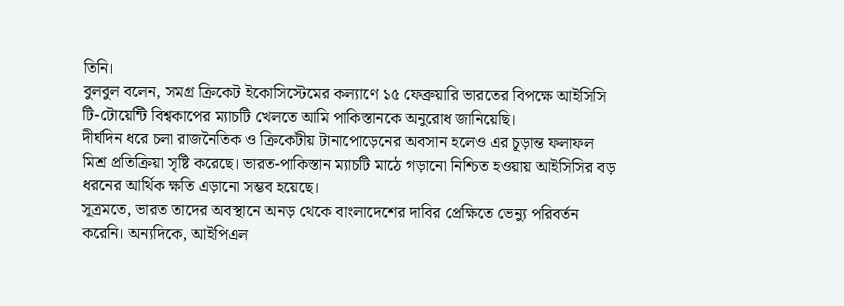তিনি।
বুলবুল বলেন, সমগ্র ক্রিকেট ইকোসিস্টেমের কল্যাণে ১৫ ফেব্রুয়ারি ভারতের বিপক্ষে আইসিসি টি-টোয়েন্টি বিশ্বকাপের ম্যাচটি খেলতে আমি পাকিস্তানকে অনুরোধ জানিয়েছি।
দীর্ঘদিন ধরে চলা রাজনৈতিক ও ক্রিকেটীয় টানাপোড়েনের অবসান হলেও এর চূড়ান্ত ফলাফল মিশ্র প্রতিক্রিয়া সৃষ্টি করেছে। ভারত-পাকিস্তান ম্যাচটি মাঠে গড়ানো নিশ্চিত হওয়ায় আইসিসির বড় ধরনের আর্থিক ক্ষতি এড়ানো সম্ভব হয়েছে।
সূত্রমতে, ভারত তাদের অবস্থানে অনড় থেকে বাংলাদেশের দাবির প্রেক্ষিতে ভেন্যু পরিবর্তন করেনি। অন্যদিকে, আইপিএল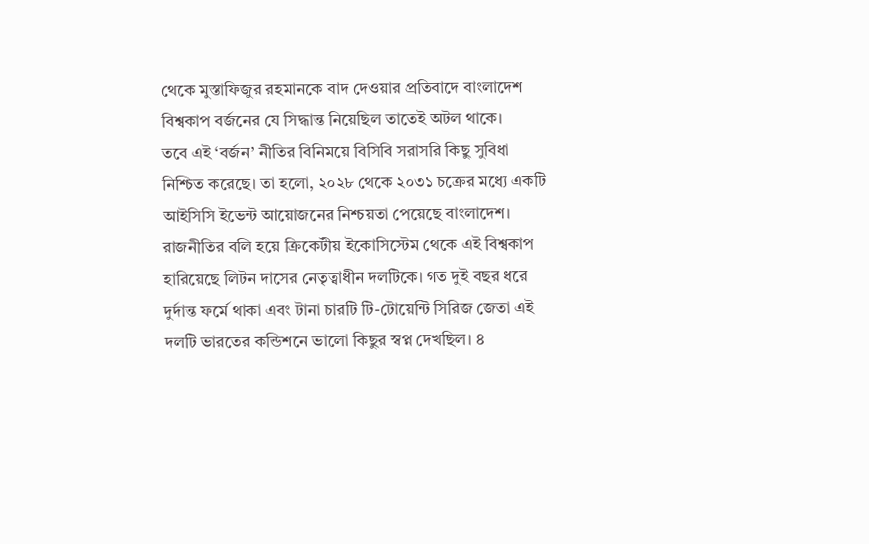থেকে মুস্তাফিজুর রহমানকে বাদ দেওয়ার প্রতিবাদে বাংলাদেশ বিশ্বকাপ বর্জনের যে সিদ্ধান্ত নিয়েছিল তাতেই অটল থাকে।
তবে এই ‘বর্জন’ নীতির বিনিময়ে বিসিবি সরাসরি কিছু সুবিধা নিশ্চিত করেছে। তা হলো, ২০২৮ থেকে ২০৩১ চক্রের মধ্যে একটি আইসিসি ইভেন্ট আয়োজনের নিশ্চয়তা পেয়েছে বাংলাদেশ।
রাজনীতির বলি হয়ে ক্রিকেটীয় ইকোসিস্টেম থেকে এই বিশ্বকাপ হারিয়েছে লিটন দাসের নেতৃত্বাধীন দলটিকে। গত দুই বছর ধরে দুর্দান্ত ফর্মে থাকা এবং টানা চারটি টি-টোয়েন্টি সিরিজ জেতা এই দলটি ভারতের কন্ডিশনে ভালো কিছুর স্বপ্ন দেখছিল। ৪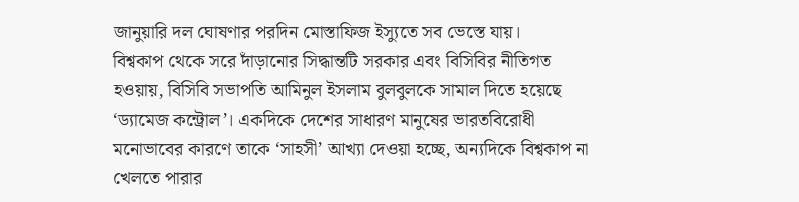জানুয়ারি দল ঘোষণার পরদিন মোস্তাফিজ ইস্যুতে সব ভেস্তে যায়।
বিশ্বকাপ থেকে সরে দাঁড়ানোর সিদ্ধান্তটি সরকার এবং বিসিবির নীতিগত হওয়ায়, বিসিবি সভাপতি আমিনুল ইসলাম বুলবুলকে সামাল দিতে হয়েছে ‘ড্যামেজ কন্ট্রোল’। একদিকে দেশের সাধারণ মানুষের ভারতবিরোধী মনোভাবের কারণে তাকে ‘সাহসী’ আখ্যা দেওয়া হচ্ছে, অন্যদিকে বিশ্বকাপ না খেলতে পারার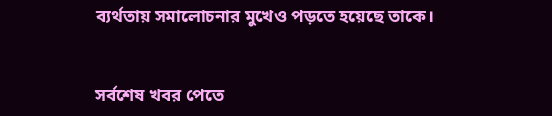ব্যর্থতায় সমালোচনার মুখেও পড়তে হয়েছে তাকে।


সর্বশেষ খবর পেতে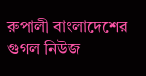রুপালী বাংলাদেশের গুগল নিউজ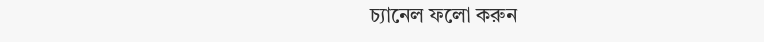চ্যানেল ফলো করুন